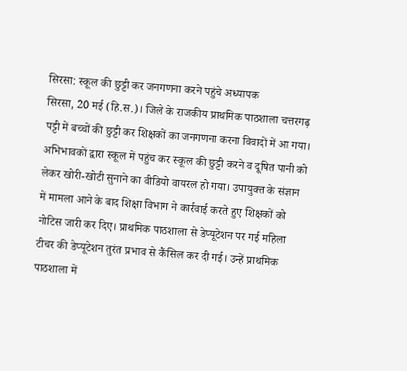सिरसा: स्कूल की छुट्टी कर जनगणना करने पहुंचे अध्यापक
सिरसा, 20 मई (हि.स.)। जिले के राजकीय प्राथमिक पाठशाला चत्तरगढ़ पट्टी में बच्चों की छुट्टी कर शिक्षकों का जनगणना करना विवादों में आ गया। अभिभावकों द्वारा स्कूल में पहुंच कर स्कूल की छुट्टी करने व दूषित पानी को लेकर खोरी-खोटी सुनाने का वीडियो वायरल हो गया। उपायुक्त के संज्ञान में मामला आने के बाद शिक्षा विभाग ने कार्रवाई करते हुए शिक्षकों को नोटिस जारी कर दिए। प्राथमिक पाठशाला से डेप्यूटेशन पर गई महिला टीचर की डेप्यूटेशन तुरंत प्रभाव से कैंसिल कर दी गई। उन्हें प्राथमिक पाठशाला में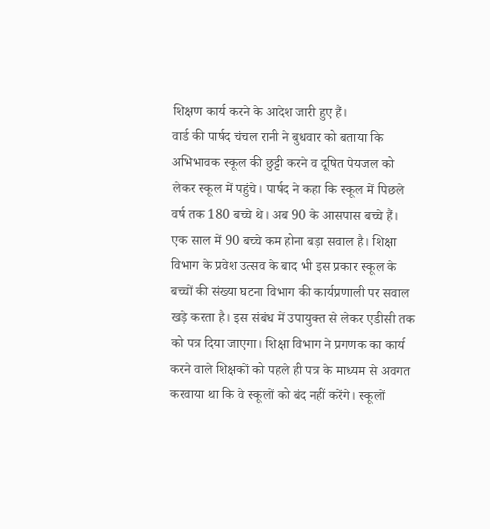शिक्षण कार्य करने के आदेश जारी हुए हैं।
वार्ड की पार्षद चंचल रानी ने बुधवार को बताया कि अभिभावक स्कूल की छुट्टी करने व दूषित पेयजल को लेकर स्कूल में पहुंचे। पार्षद ने कहा कि स्कूल में पिछले वर्ष तक 180 बच्चे थे। अब 90 के आसपास बच्चे हैं। एक साल में 90 बच्चे कम होना बड़ा सवाल है। शिक्षा विभाग के प्रवेश उत्सव के बाद भी इस प्रकार स्कूल के बच्चों की संख्या घटना विभाग की कार्यप्रणाली पर सवाल खड़े करता है। इस संबंध में उपायुक्त से लेकर एडीसी तक को पत्र दिया जाएगा। शिक्षा विभाग ने प्रगणक का कार्य करने वाले शिक्षकों को पहले ही पत्र के माध्यम से अवगत करवाया था कि वे स्कूलों को बंद नहीं करेंगे। स्कूलों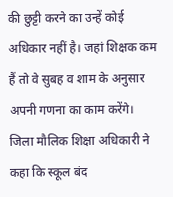की छुट्टी करने का उन्हें कोई अधिकार नहीं है। जहां शिक्षक कम हैं तो वे सुबह व शाम के अनुसार अपनी गणना का काम करेंगे।
जिला मौलिक शिक्षा अधिकारी ने कहा कि स्कूल बंद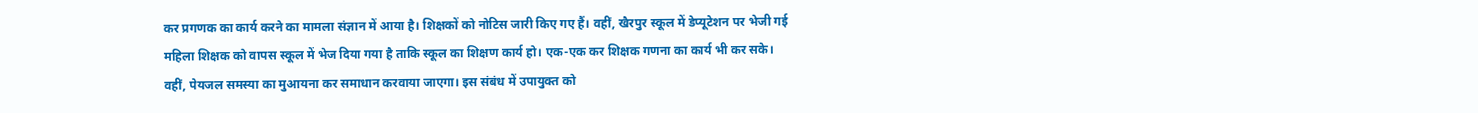कर प्रगणक का कार्य करने का मामला संज्ञान में आया है। शिक्षकों को नोटिस जारी किए गए हैं। वहीं, खैरपुर स्कूल में डेप्यूटेशन पर भेजी गई महिला शिक्षक को वापस स्कूल में भेज दिया गया है ताकि स्कूल का शिक्षण कार्य हो। एक-एक कर शिक्षक गणना का कार्य भी कर सके। वहीं, पेयजल समस्या का मुआयना कर समाधान करवाया जाएगा। इस संबंध में उपायुक्त को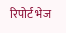रिपोर्ट भेज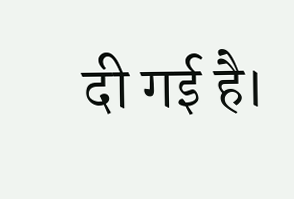दी गई है।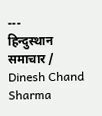---
हिन्दुस्थान समाचार / Dinesh Chand Sharma